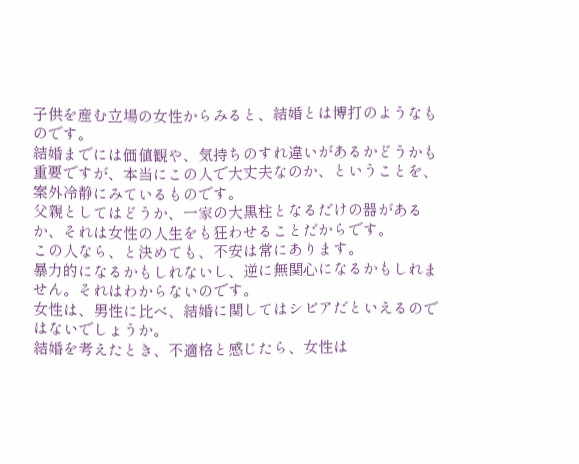子供を産む立場の女性からみると、結婚とは博打のようなものです。
結婚までには価値観や、気持ちのすれ違いがあるかどうかも重要ですが、本当にこの人で大丈夫なのか、ということを、案外冷静にみているものです。
父親としてはどうか、一家の大黒柱となるだけの器があるか、それは女性の人生をも狂わせることだからです。
この人なら、と決めても、不安は常にあります。
暴力的になるかもしれないし、逆に無関心になるかもしれません。それはわからないのです。
女性は、男性に比べ、結婚に関してはシビアだといえるのではないでしょうか。
結婚を考えたとき、不適格と感じたら、女性は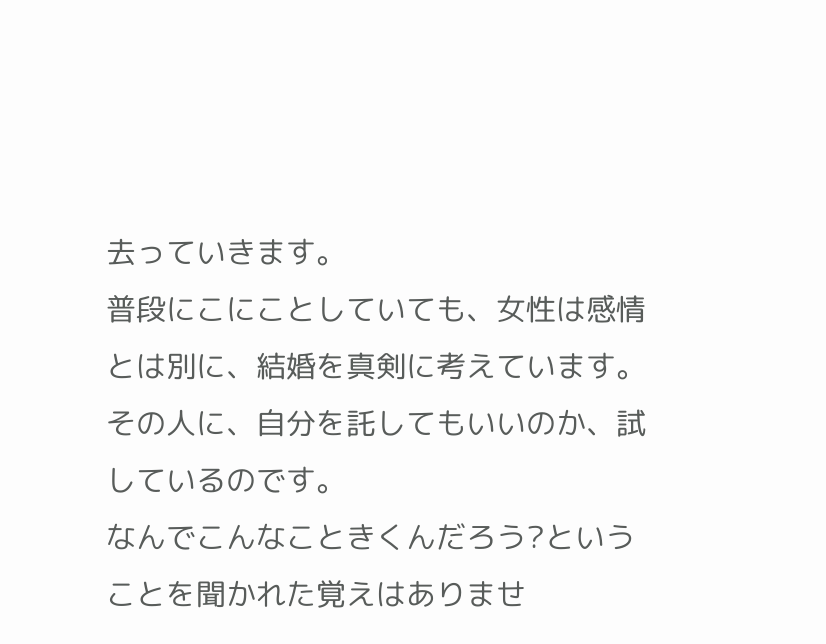去っていきます。
普段にこにことしていても、女性は感情とは別に、結婚を真剣に考えています。
その人に、自分を託してもいいのか、試しているのです。
なんでこんなこときくんだろう?ということを聞かれた覚えはありませ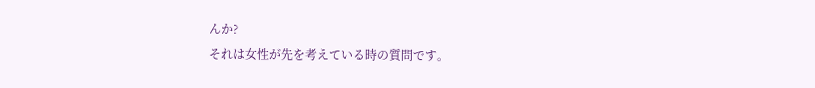んか?
それは女性が先を考えている時の質問です。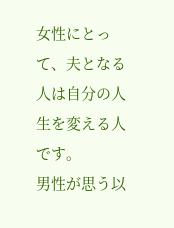女性にとって、夫となる人は自分の人生を変える人です。
男性が思う以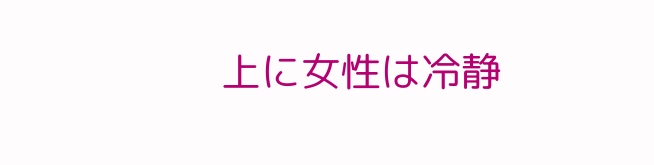上に女性は冷静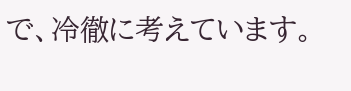で、冷徹に考えています。